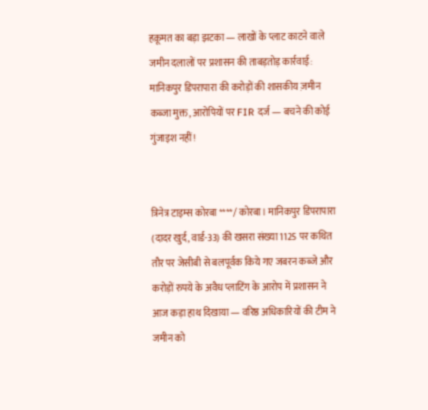हक़ूमत का बड़ा झटका — लाखों के प्लाट काटने वाले जमीन दलालों पर प्रशासन की ताबड़तोड़ कार्रवाई: मानिकपुर डिपरापारा की करोड़ों की शासकीय ज़मीन कब्जा मुक्त, आरोपियों पर FIR दर्ज — बचने की कोई गुंजाइश नहीं!


त्रिनेत्र टाइम्स कोरबा ****/ कोरबा। मानिकपुर डिपरापारा (दादर खुर्द, वार्ड-33) की खसरा संख्या 1125 पर कथित तौर पर जेसीबी से बलपूर्वक किये गए जबरन कब्जे और करोड़ों रुपये के अवैध प्लाटिंग के आरोप में प्रशासन ने आज कड़ा हाथ दिखाया — वरिष्ठ अधिकारियों की टीम ने जमीन को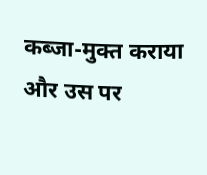कब्जा-मुक्त कराया और उस पर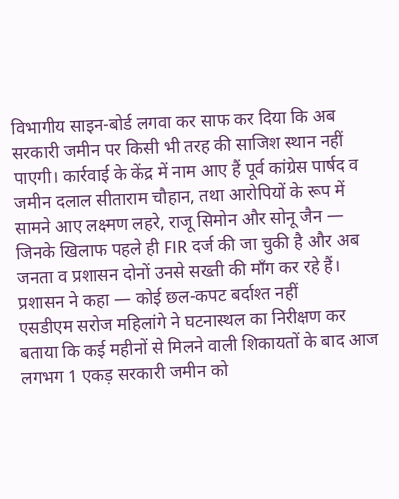विभागीय साइन-बोर्ड लगवा कर साफ कर दिया कि अब सरकारी जमीन पर किसी भी तरह की साजिश स्थान नहीं पाएगी। कार्रवाई के केंद्र में नाम आए हैं पूर्व कांग्रेस पार्षद व जमीन दलाल सीताराम चौहान, तथा आरोपियों के रूप में सामने आए लक्ष्मण लहरे, राजू सिमोन और सोनू जैन — जिनके खिलाफ पहले ही FIR दर्ज की जा चुकी है और अब जनता व प्रशासन दोनों उनसे सख्ती की माँग कर रहे हैं।
प्रशासन ने कहा — कोई छल-कपट बर्दाश्त नहीं
एसडीएम सरोज महिलांगे ने घटनास्थल का निरीक्षण कर बताया कि कई महीनों से मिलने वाली शिकायतों के बाद आज लगभग 1 एकड़ सरकारी जमीन को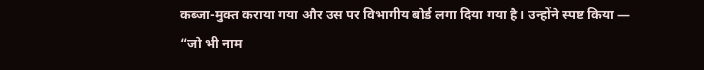कब्जा-मुक्त कराया गया और उस पर विभागीय बोर्ड लगा दिया गया है। उन्होंने स्पष्ट किया — “जो भी नाम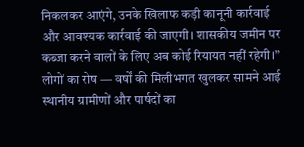निकलकर आएंगे, उनके खिलाफ कड़ी कानूनी कार्रवाई और आवश्यक कार्रवाई की जाएगी। शासकीय जमीन पर कब्जा करने वालों के लिए अब कोई रियायत नहीं रहेगी।”
लोगों का रोष — वर्षों की मिलीभगत खुलकर सामने आई
स्थानीय ग्रामीणों और पार्षदों का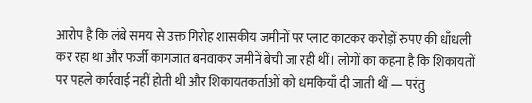आरोप है कि लंबे समय से उक्त गिरोह शासकीय जमीनों पर प्लाट काटकर करोड़ों रुपए की धाँधली कर रहा था और फर्जी कागजात बनवाकर जमीनें बेची जा रही थीं। लोगों का कहना है कि शिकायतों पर पहले कार्रवाई नहीं होती थी और शिकायतकर्ताओं को धमकियाँ दी जाती थीं — परंतु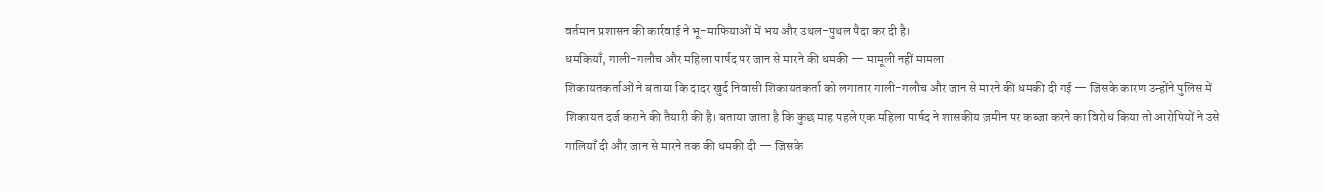वर्तमान प्रशासन की कार्रवाई ने भू-माफियाओं में भय और उथल-पुथल पैदा कर दी है।
धमकियाँ, गाली-गलौच और महिला पार्षद पर जान से मारने की धमकी — मामूली नहीं मामला
शिकायतकर्ताओं ने बताया कि दादर खुर्द निवासी शिकायतकर्ता को लगातार गाली-गलौच और जान से मारने की धमकी दी गई — जिसके कारण उन्होंने पुलिस में शिकायत दर्ज कराने की तैयारी की है। बताया जाता है कि कुछ माह पहले एक महिला पार्षद ने शासकीय ज़मीन पर कब्जा करने का विरोध किया तो आरोपियों ने उसे गालियाँ दी और जान से मारने तक की धमकी दी — जिसके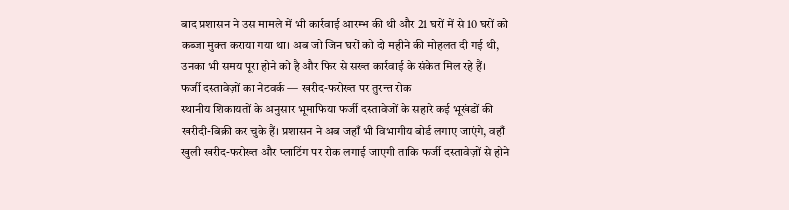बाद प्रशासन ने उस मामले में भी कार्रवाई आरम्भ की थी और 21 घरों में से 10 घरों को कब्जा मुक्त कराया गया था। अब जो जिन घरों को दो महीने की मोहलत दी गई थी, उनका भी समय पूरा होने को है और फिर से सख्त कार्रवाई के संकेत मिल रहे हैं।
फर्जी दस्तावेज़ों का नेटवर्क — खरीद-फरोख्त पर तुरन्त रोक
स्थानीय शिकायतों के अनुसार भूमाफिया फर्जी दस्तावेजों के सहारे कई भूखंडों की खरीदी-बिक्री कर चुके हैं। प्रशासन ने अब जहाँ भी विभागीय बोर्ड लगाए जाएंगे, वहाँ खुली खरीद-फरोख्त और प्लाटिंग पर रोक लगाई जाएगी ताकि फर्जी दस्तावेज़ों से होने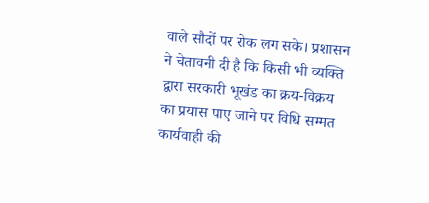वाले सौदों पर रोक लग सके। प्रशासन ने चेतावनी दी है कि किसी भी व्यक्ति द्वारा सरकारी भूखंड का क्रय-विक्रय का प्रयास पाए जाने पर विधि सम्मत कार्यवाही की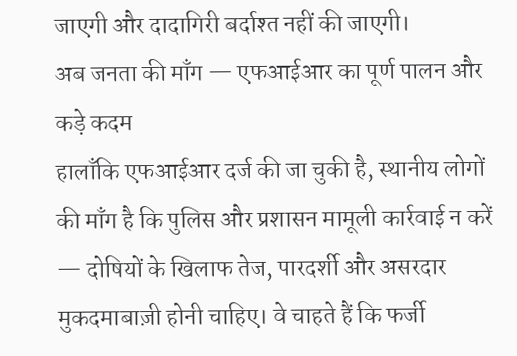जाएगी और दादागिरी बर्दाश्त नहीं की जाएगी।
अब जनता की माँग — एफआईआर का पूर्ण पालन और कड़े कदम
हालाँकि एफआईआर दर्ज की जा चुकी है, स्थानीय लोगों की माँग है कि पुलिस और प्रशासन मामूली कार्रवाई न करें — दोषियों के खिलाफ तेज, पारदर्शी और असरदार मुकदमाबाज़ी होनी चाहिए। वे चाहते हैं कि फर्जी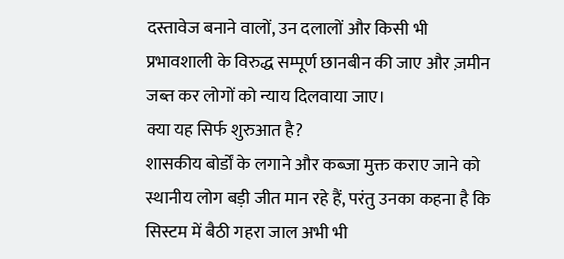दस्तावेज बनाने वालों, उन दलालों और किसी भी प्रभावशाली के विरुद्ध सम्पूर्ण छानबीन की जाए और ज़मीन जब्त कर लोगों को न्याय दिलवाया जाए।
क्या यह सिर्फ शुरुआत है?
शासकीय बोर्डों के लगाने और कब्जा मुक्त कराए जाने को स्थानीय लोग बड़ी जीत मान रहे हैं, परंतु उनका कहना है कि सिस्टम में बैठी गहरा जाल अभी भी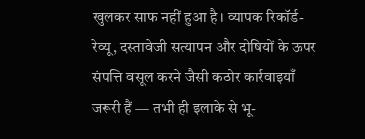खुलकर साफ नहीं हुआ है। व्यापक रिकॉर्ड-रेव्यू, दस्तावेजी सत्यापन और दोषियों के ऊपर संपत्ति वसूल करने जैसी कठोर कार्रवाइयाँ जरूरी हैं — तभी ही इलाके से भू-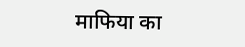माफिया का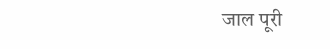जाल पूरी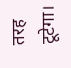तरह टूटेगा।